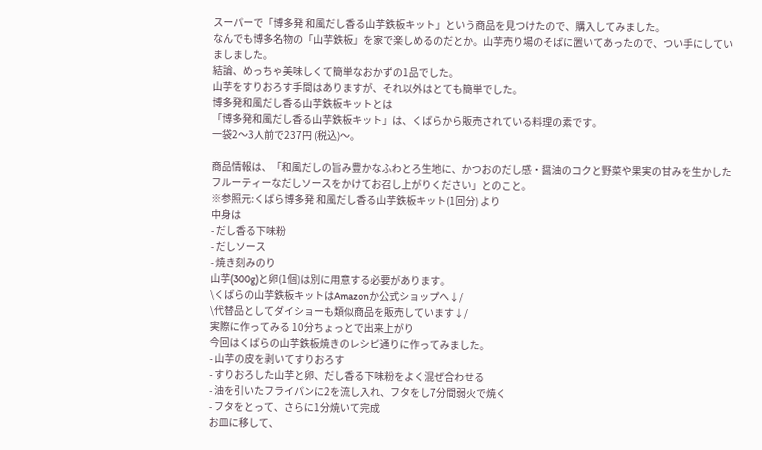スーパーで「博多発 和風だし香る山芋鉄板キット」という商品を見つけたので、購入してみました。
なんでも博多名物の「山芋鉄板」を家で楽しめるのだとか。山芋売り場のそばに置いてあったので、つい手にしていましました。
結論、めっちゃ美味しくて簡単なおかずの1品でした。
山芋をすりおろす手間はありますが、それ以外はとても簡単でした。
博多発和風だし香る山芋鉄板キットとは
「博多発和風だし香る山芋鉄板キット」は、くばらから販売されている料理の素です。
一袋2〜3人前で237円 (税込)〜。

商品情報は、「和風だしの旨み豊かなふわとろ生地に、かつおのだし感・醤油のコクと野菜や果実の甘みを生かしたフルーティーなだしソースをかけてお召し上がりください」とのこと。
※参照元:くばら博多発 和風だし香る山芋鉄板キット(1回分) より
中身は
- だし香る下味粉
- だしソース
- 焼き刻みのり
山芋(300g)と卵(1個)は別に用意する必要があります。
\くばらの山芋鉄板キットはAmazonか公式ショップへ↓/
\代替品としてダイショーも類似商品を販売しています↓/
実際に作ってみる 10分ちょっとで出来上がり
今回はくばらの山芋鉄板焼きのレシピ通りに作ってみました。
- 山芋の皮を剥いてすりおろす
- すりおろした山芋と卵、だし香る下味粉をよく混ぜ合わせる
- 油を引いたフライパンに2を流し入れ、フタをし7分間弱火で焼く
- フタをとって、さらに1分焼いて完成
お皿に移して、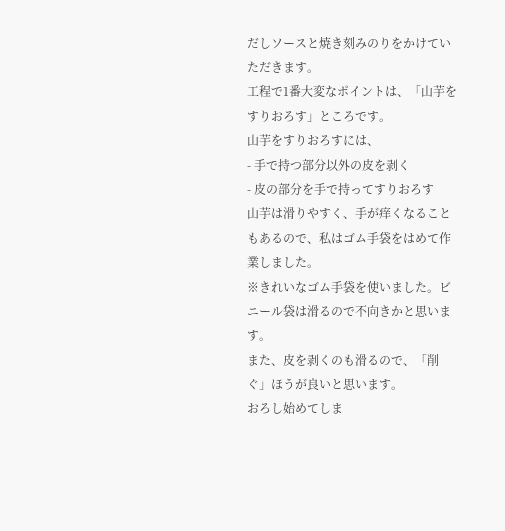だしソースと焼き刻みのりをかけていただきます。
工程で1番大変なポイントは、「山芋をすりおろす」ところです。
山芋をすりおろすには、
- 手で持つ部分以外の皮を剥く
- 皮の部分を手で持ってすりおろす
山芋は滑りやすく、手が痒くなることもあるので、私はゴム手袋をはめて作業しました。
※きれいなゴム手袋を使いました。ビニール袋は滑るので不向きかと思います。
また、皮を剥くのも滑るので、「削ぐ」ほうが良いと思います。
おろし始めてしま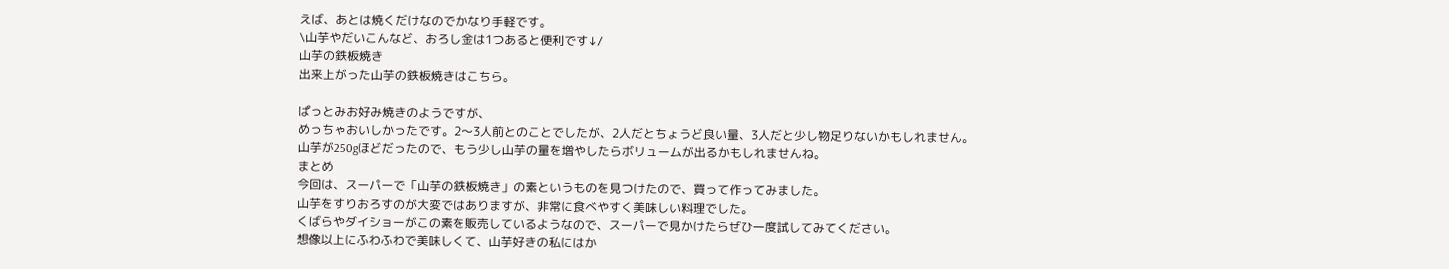えば、あとは焼くだけなのでかなり手軽です。
\山芋やだいこんなど、おろし金は1つあると便利です↓/
山芋の鉄板焼き
出来上がった山芋の鉄板焼きはこちら。

ぱっとみお好み焼きのようですが、
めっちゃおいしかったです。2〜3人前とのことでしたが、2人だとちょうど良い量、3人だと少し物足りないかもしれません。
山芋が250gほどだったので、もう少し山芋の量を増やしたらボリュームが出るかもしれませんね。
まとめ
今回は、スーパーで「山芋の鉄板焼き」の素というものを見つけたので、買って作ってみました。
山芋をすりおろすのが大変ではありますが、非常に食べやすく美味しい料理でした。
くばらやダイショーがこの素を販売しているようなので、スーパーで見かけたらぜひ一度試してみてください。
想像以上にふわふわで美味しくて、山芋好きの私にはか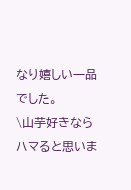なり嬉しい一品でした。
\山芋好きならハマると思いま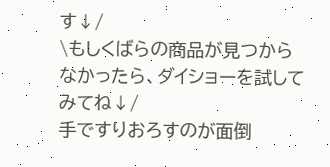す↓/
\もしくばらの商品が見つからなかったら、ダイショーを試してみてね↓/
手ですりおろすのが面倒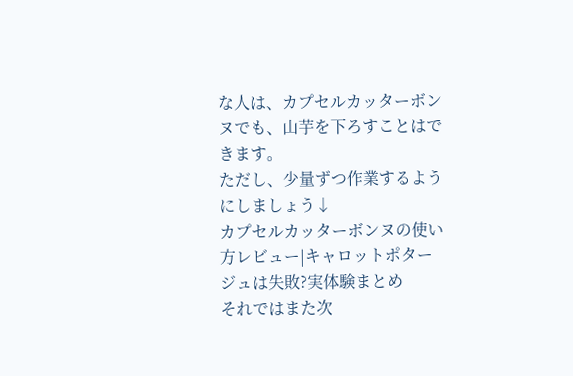な人は、カプセルカッターボンヌでも、山芋を下ろすことはできます。
ただし、少量ずつ作業するようにしましょう↓
カプセルカッターボンヌの使い方レビュー|キャロットポタージュは失敗?実体験まとめ
それではまた次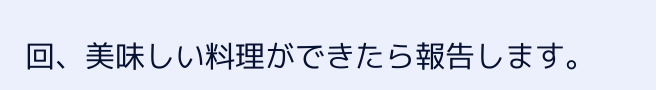回、美味しい料理ができたら報告します。